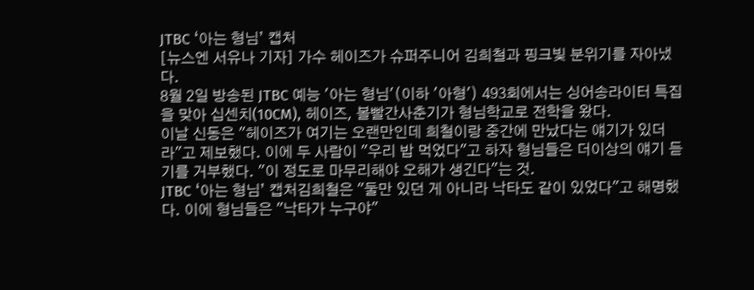JTBC ‘아는 형님’ 캡처
[뉴스엔 서유나 기자] 가수 헤이즈가 슈퍼주니어 김희철과 핑크빛 분위기를 자아냈다.
8월 2일 방송된 JTBC 예능 '아는 형님'(이하 '아형') 493회에서는 싱어송라이터 특집을 맞아 십센치(10CM), 헤이즈, 볼빨간사춘기가 형님학교로 전학을 왔다.
이날 신동은 "헤이즈가 여기는 오랜만인데 희철이랑 중간에 만났다는 얘기가 있더라"고 제보했다. 이에 두 사람이 "우리 밥 먹었다"고 하자 형님들은 더이상의 얘기 듣기를 거부했다. "이 정도로 마무리해야 오해가 생긴다"는 것.
JTBC ‘아는 형님’ 캡처김희철은 "둘만 있던 게 아니라 낙타도 같이 있었다"고 해명했다. 이에 형님들은 "낙타가 누구야"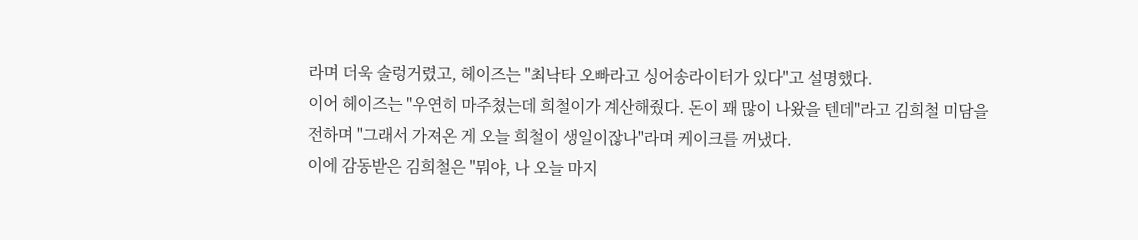라며 더욱 술렁거렸고, 헤이즈는 "최낙타 오빠라고 싱어송라이터가 있다"고 설명했다.
이어 헤이즈는 "우연히 마주쳤는데 희철이가 계산해줬다. 돈이 꽤 많이 나왔을 텐데"라고 김희철 미담을 전하며 "그래서 가져온 게 오늘 희철이 생일이잖나"라며 케이크를 꺼냈다.
이에 감동받은 김희철은 "뭐야, 나 오늘 마지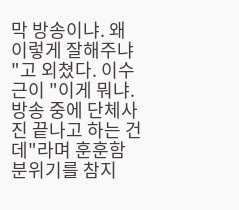막 방송이냐. 왜 이렇게 잘해주냐 "고 외쳤다. 이수근이 "이게 뭐냐. 방송 중에 단체사진 끝나고 하는 건데"라며 훈훈함 분위기를 참지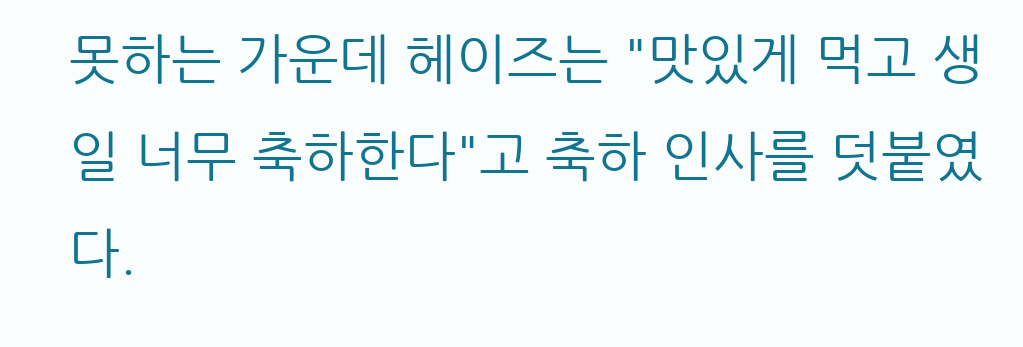못하는 가운데 헤이즈는 "맛있게 먹고 생일 너무 축하한다"고 축하 인사를 덧붙였다.